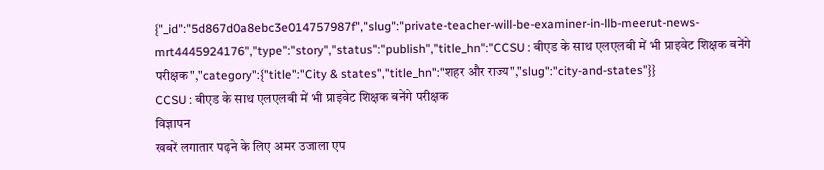{"_id":"5d867d0a8ebc3e014757987f","slug":"private-teacher-will-be-examiner-in-llb-meerut-news-mrt4445924176","type":"story","status":"publish","title_hn":"CCSU : बीएड के साथ एलएलबी में भी प्राइवेट शिक्षक बनेंगे परीक्षक","category":{"title":"City & states","title_hn":"शहर और राज्य","slug":"city-and-states"}}
CCSU : बीएड के साथ एलएलबी में भी प्राइवेट शिक्षक बनेंगे परीक्षक
विज्ञापन
खबरें लगातार पढ़ने के लिए अमर उजाला एप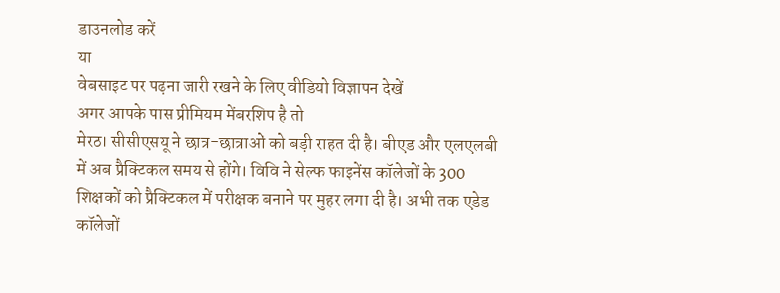डाउनलोड करें
या
वेबसाइट पर पढ़ना जारी रखने के लिए वीडियो विज्ञापन देखें
अगर आपके पास प्रीमियम मेंबरशिप है तो
मेरठ। सीसीएसयू ने छात्र-छात्राओं को बड़ी राहत दी है। बीएड और एलएलबी में अब प्रैक्टिकल समय से होंगे। विवि ने सेल्फ फाइनेंस कॉलेजों के 300 शिक्षकों को प्रैक्टिकल में परीक्षक बनाने पर मुहर लगा दी है। अभी तक एडेड कॉलेजों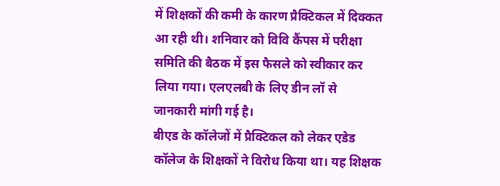में शिक्षकों की कमी के कारण प्रैक्टिकल में दिक्कत आ रही थी। शनिवार को विवि कैंपस में परीक्षा समिति की बैठक में इस फैसले को स्वीकार कर लिया गया। एलएलबी के लिए डीन लॉ से जानकारी मांगी गई है।
बीएड के कॉलेजों में प्रैक्टिकल को लेकर एडेड कॉलेज के शिक्षकों ने विरोध किया था। यह शिक्षक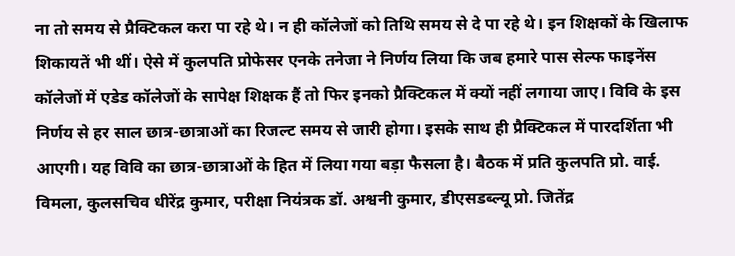ना तो समय से प्रैक्टिकल करा पा रहे थे। न ही कॉलेजों को तिथि समय से दे पा रहे थे। इन शिक्षकों के खिलाफ शिकायतें भी थीं। ऐसे में कुलपति प्रोफेसर एनके तनेजा ने निर्णय लिया कि जब हमारे पास सेल्फ फाइनेंस कॉलेजों में एडेड कॉलेजों के सापेक्ष शिक्षक हैं तो फिर इनको प्रैक्टिकल में क्यों नहीं लगाया जाए। विवि के इस निर्णय से हर साल छात्र-छात्राओं का रिजल्ट समय से जारी होगा। इसके साथ ही प्रैक्टिकल में पारदर्शिता भी आएगी। यह विवि का छात्र-छात्राओं के हित में लिया गया बड़ा फैसला है। बैठक में प्रति कुलपति प्रो. वाई. विमला, कुलसचिव धीरेंद्र कुमार, परीक्षा नियंत्रक डॉ. अश्वनी कुमार, डीएसडब्ल्यू प्रो. जितेंद्र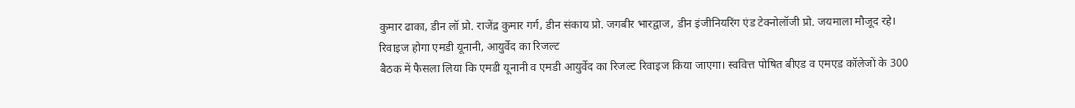कुमार ढाका, डीन लॉ प्रो. राजेंद्र कुमार गर्ग, डीन संकाय प्रो. जगबीर भारद्वाज, डीन इंजीनियरिंग एंड टेक्नोलॉजी प्रो. जयमाला मौजूद रहे।
रिवाइज होगा एमडी यूनानी, आयुर्वेद का रिजल्ट
बैठक में फैसला लिया कि एमडी यूनानी व एमडी आयुर्वेद का रिजल्ट रिवाइज किया जाएगा। स्ववित्त पोषित बीएड व एमएड कॉलेजों के 300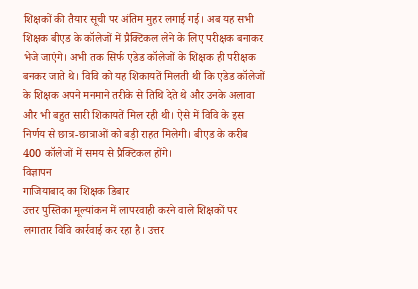शिक्षकों की तैयार सूची पर अंतिम मुहर लगाई गई। अब यह सभी शिक्षक बीएड के कॉलेजों में प्रैक्टिकल लेने के लिए परीक्षक बनाकर भेजे जाएंगे। अभी तक सिर्फ एडेड कॉलेजों के शिक्षक ही परीक्षक बनकर जाते थे। विवि को यह शिकायतें मिलती थी कि एडेड कॉलेजों के शिक्षक अपने मनमाने तरीके से तिथि देते थे और उनके अलावा और भी बहुत सारी शिकायतें मिल रही थी। ऐसे में विवि के इस निर्णय से छात्र-छात्राओं को बड़ी राहत मिलेगी। बीएड के करीब 400 कॉलेजों में समय से प्रैक्टिकल होंगे।
विज्ञापन
गाजियाबाद का शिक्षक डिबार
उत्तर पुस्तिका मूल्यांकन में लापरवाही करने वाले शिक्षकों पर लगातार विवि कार्रवाई कर रहा है। उत्तर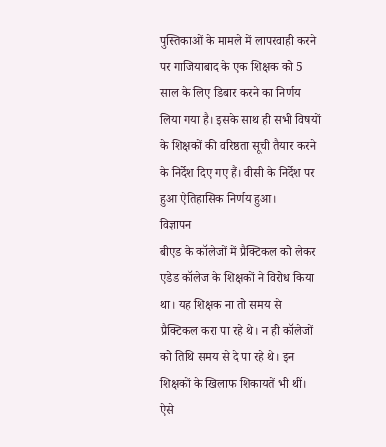पुस्तिकाओं के मामले में लापरवाही करने पर गाजियाबाद के एक शिक्षक को 5 साल के लिए डिबार करने का निर्णय लिया गया है। इसके साथ ही सभी विषयों के शिक्षकों की वरिष्ठता सूची तैयार करने के निर्देश दिए गए हैं। वीसी के निर्देश पर हुआ ऐतिहासिक निर्णय हुआ।
विज्ञापन
बीएड के कॉलेजों में प्रैक्टिकल को लेकर एडेड कॉलेज के शिक्षकों ने विरोध किया था। यह शिक्षक ना तो समय से प्रैक्टिकल करा पा रहे थे। न ही कॉलेजों को तिथि समय से दे पा रहे थे। इन शिक्षकों के खिलाफ शिकायतें भी थीं। ऐसे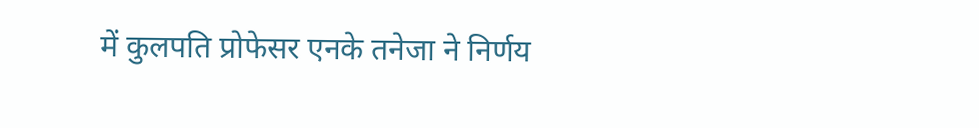में कुलपति प्रोफेसर एनके तनेजा ने निर्णय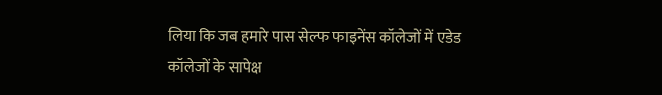लिया कि जब हमारे पास सेल्फ फाइनेंस कॉलेजों में एडेड कॉलेजों के सापेक्ष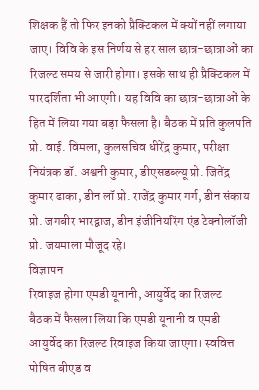शिक्षक हैं तो फिर इनको प्रैक्टिकल में क्यों नहीं लगाया जाए। विवि के इस निर्णय से हर साल छात्र-छात्राओं का रिजल्ट समय से जारी होगा। इसके साथ ही प्रैक्टिकल में पारदर्शिता भी आएगी। यह विवि का छात्र-छात्राओं के हित में लिया गया बड़ा फैसला है। बैठक में प्रति कुलपति प्रो. वाई. विमला, कुलसचिव धीरेंद्र कुमार, परीक्षा नियंत्रक डॉ. अश्वनी कुमार, डीएसडब्ल्यू प्रो. जितेंद्र कुमार ढाका, डीन लॉ प्रो. राजेंद्र कुमार गर्ग, डीन संकाय प्रो. जगबीर भारद्वाज, डीन इंजीनियरिंग एंड टेक्नोलॉजी प्रो. जयमाला मौजूद रहे।
विज्ञापन
रिवाइज होगा एमडी यूनानी, आयुर्वेद का रिजल्ट
बैठक में फैसला लिया कि एमडी यूनानी व एमडी आयुर्वेद का रिजल्ट रिवाइज किया जाएगा। स्ववित्त पोषित बीएड व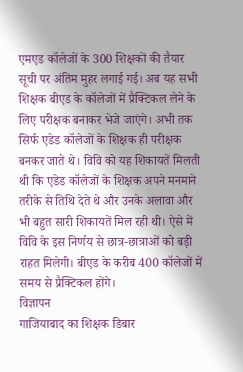एमएड कॉलेजों के 300 शिक्षकों की तैयार सूची पर अंतिम मुहर लगाई गई। अब यह सभी शिक्षक बीएड के कॉलेजों में प्रैक्टिकल लेने के लिए परीक्षक बनाकर भेजे जाएंगे। अभी तक सिर्फ एडेड कॉलेजों के शिक्षक ही परीक्षक बनकर जाते थे। विवि को यह शिकायतें मिलती थी कि एडेड कॉलेजों के शिक्षक अपने मनमाने तरीके से तिथि देते थे और उनके अलावा और भी बहुत सारी शिकायतें मिल रही थी। ऐसे में विवि के इस निर्णय से छात्र-छात्राओं को बड़ी राहत मिलेगी। बीएड के करीब 400 कॉलेजों में समय से प्रैक्टिकल होंगे।
विज्ञापन
गाजियाबाद का शिक्षक डिबार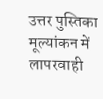उत्तर पुस्तिका मूल्यांकन में लापरवाही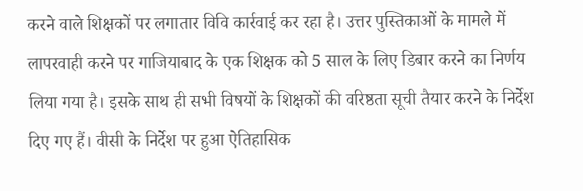करने वाले शिक्षकों पर लगातार विवि कार्रवाई कर रहा है। उत्तर पुस्तिकाओं के मामले में लापरवाही करने पर गाजियाबाद के एक शिक्षक को 5 साल के लिए डिबार करने का निर्णय लिया गया है। इसके साथ ही सभी विषयों के शिक्षकों की वरिष्ठता सूची तैयार करने के निर्देश दिए गए हैं। वीसी के निर्देश पर हुआ ऐतिहासिक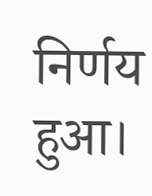निर्णय हुआ।